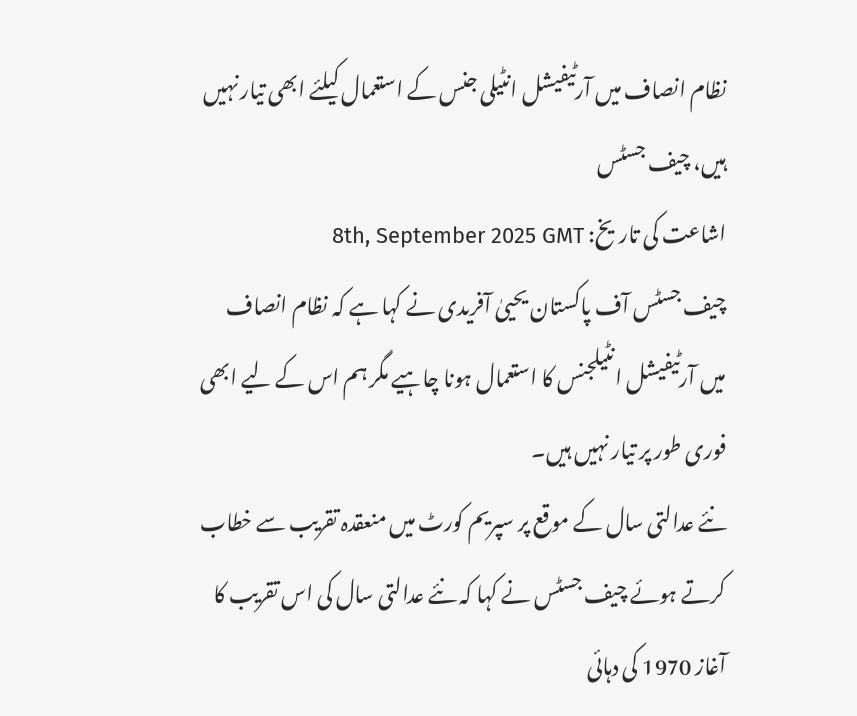نظام انصاف میں آرٹیفیشل انٹیلی جنس کے استعمال کیلئے ابھی تیار نہیں ہیں، چیف جسٹس
اشاعت کی تاریخ: 8th, September 2025 GMT
چیف جسٹس آف پاکستان یحییٰ آفریدی نے کہا ہے کہ نظام انصاف میں آرٹیفیشل انٹیلجنس کا استعمال ہونا چاہیے مگر ہم اس کے لیے ابھی فوری طور پر تیار نہیں ہیں۔
نئے عدالتی سال کے موقع پر سپریم کورٹ میں منعقدہ تقریب سے خطاب کرتے ہوئے چیف جسٹس نے کہا کہ نئے عدالتی سال کی اس تقریب کا آغاز 1970 کی دہائی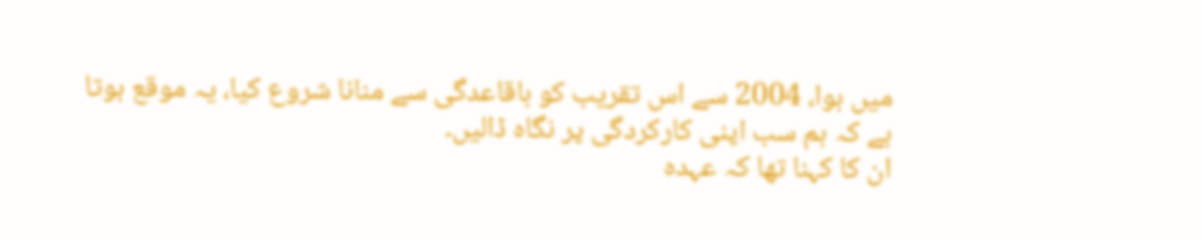میں ہوا، 2004 سے اس تقریب کو باقاعدگی سے منانا شروع کیا، یہ موقع ہوتا ہے کہ ہم سب اپنی کارکردگی پر نگاہ ڈالیں۔
ان کا کہنا تھا کہ عہدہ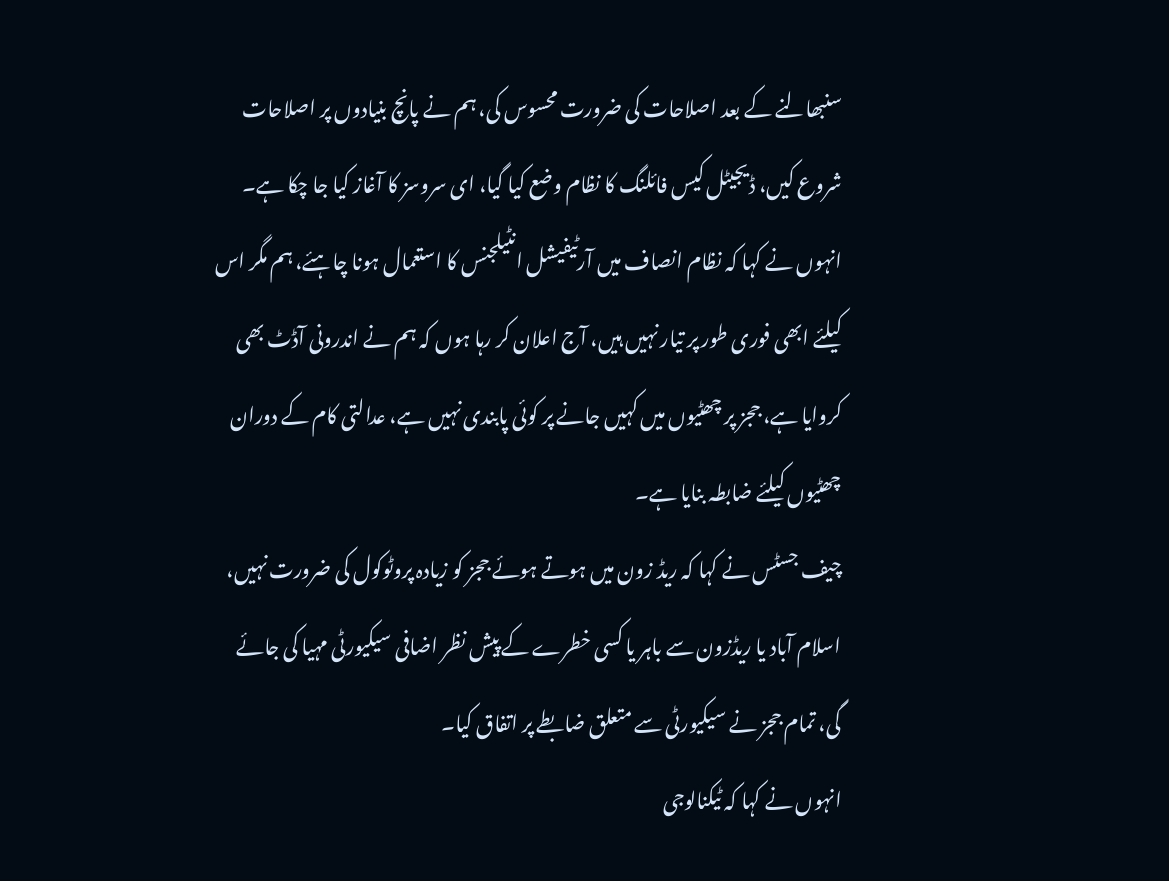سنبھالنے کے بعد اصلاحات کی ضرورت محسوس کی، ہم نے پانچ بنیادوں پر اصلاحات شروع کیں، ڈیجیٹل کیس فائلنگ کا نظام وضع کیا گیا، ای سروسز کا آغاز کیا جا چکا ہے۔
انہوں نے کہا کہ نظام انصاف میں آرٹیفیشل انٹیلجنس کا استعمال ہونا چاہئے، ہم مگر اس کیلئے ابھی فوری طور پر تیار نہیں ہیں، آج اعلان کر رہا ہوں کہ ہم نے اندرونی آڈٹ بھی کروایا ہے، ججز پر چھٹیوں میں کہیں جانے پر کوئی پابندی نہیں ہے، عدالتی کام کے دوران چھٹیوں کیلئے ضابطہ بنایا ہے۔
چیف جسٹس نے کہا کہ ریڈ زون میں ہوتے ہوئے ججز کو زیادہ پروٹوکول کی ضرورت نہیں، اسلام آباد یا ریڈزون سے باہر یا کسی خطرے کے پیش نظر اضافی سیکیورٹی مہیا کی جائے گی، تمام ججز نے سیکیورٹی سے متعلق ضابطے پر اتفاق کیا۔
انہوں نے کہا کہ ٹیکنالوجی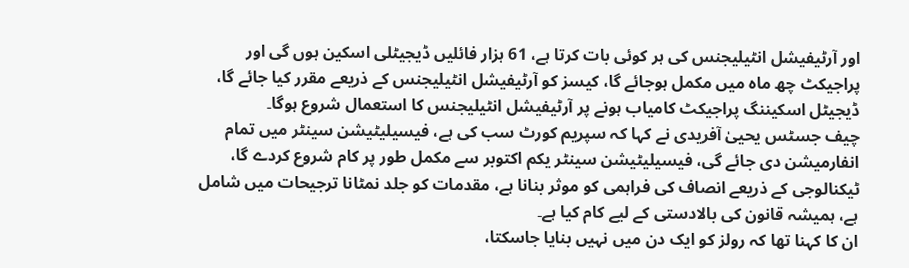اور آرٹیفیشل انٹیلیجنس کی ہر کوئی بات کرتا ہے، 61 ہزار فائلیں ڈیجیٹلی اسکین ہوں گی اور پراجیکٹ چھ ماہ میں مکمل ہوجائے گا، کیسز کو آرٹیفیشل انٹیلیجنس کے ذریعے مقرر کیا جائے گا، ڈیجیٹل اسکیننگ پراجیکٹ کامیاب ہونے پر آرٹیفیشل انٹیلیجنس کا استعمال شروع ہوگا۔
چیف جسٹس یحییٰ آفریدی نے کہا کہ سپریم کورٹ سب کی ہے، فیسیلیٹیشن سینٹر میں تمام انفارمیشن دی جائے گی، فیسیلیٹیشن سینٹر یکم اکتوبر سے مکمل طور پر کام شروع کردے گا، ٹیکنالوجی کے ذریعے انصاف کی فراہمی کو موثر بنانا ہے، مقدمات کو جلد نمٹانا ترجیحات میں شامل ہے، ہمیشہ قانون کی بالادستی کے لیے کام کیا ہے۔
ان کا کہنا تھا کہ رولز کو ایک دن میں نہیں بنایا جاسکتا،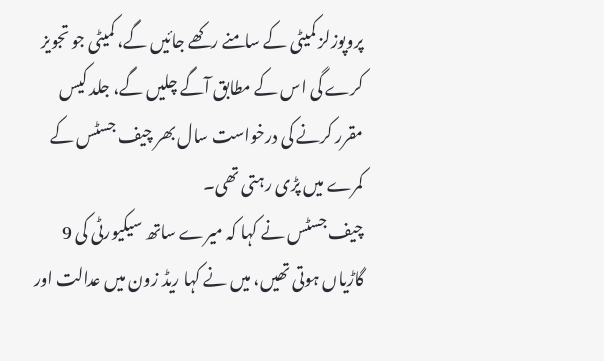پروپوزلز کمیٹی کے سامنے رکھے جائیں گے، کمیٹی جو تجویز کرے گی اس کے مطابق آگے چلیں گے، جلد کیس مقرر کرنے کی درخواست سال بھر چیف جسٹس کے کمرے میں پڑی رہتی تھی۔
چیف جسٹس نے کہا کہ میرے ساتھ سیکیورٹی کی 9 گاڑیاں ہوتی تھیں، میں نے کہا ریڈ زون میں عدالت اور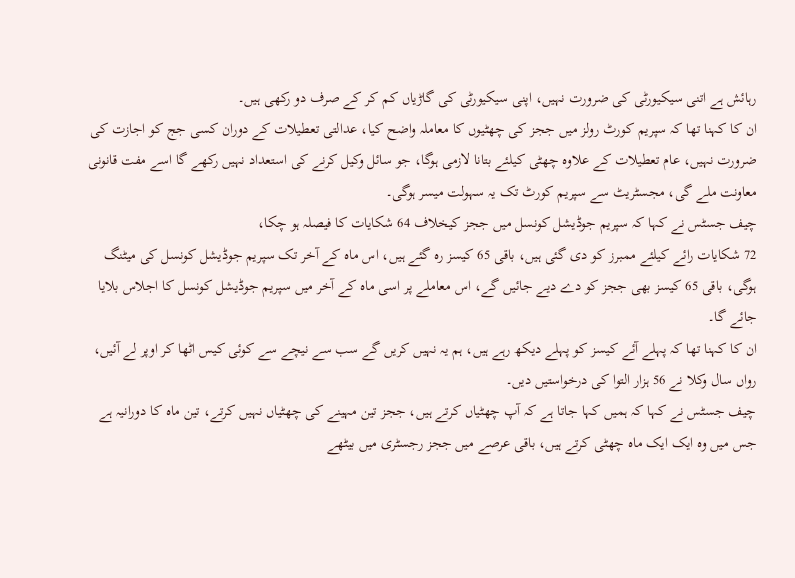رہائش ہے اتنی سیکیورٹی کی ضرورت نہیں، اپنی سیکیورٹی کی گاڑیاں کم کر کے صرف دو رکھی ہیں۔
ان کا کہنا تھا کہ سپریم کورٹ رولز میں ججز کی چھٹیوں کا معاملہ واضح کیا، عدالتی تعطیلات کے دوران کسی جج کو اجازت کی ضرورت نہیں، عام تعطیلات کے علاوہ چھٹی کیلئے بتانا لازمی ہوگا، جو سائل وکیل کرنے کی استعداد نہیں رکھے گا اسے مفت قانونی معاونت ملے گی، مجسٹریٹ سے سپریم کورٹ تک یہ سہولت میسر ہوگی۔
چیف جسٹس نے کہا کہ سپریم جوڈیشل کونسل میں ججز کیخلاف 64 شکایات کا فیصلہ ہو چکا،
72 شکایات رائے کیلئے ممبرز کو دی گئی ہیں، باقی 65 کیسز رہ گئے ہیں، اس ماہ کے آخر تک سپریم جوڈیشل کونسل کی میٹنگ ہوگی، باقی 65 کیسز بھی ججز کو دے دیے جائیں گے، اس معاملے پر اسی ماہ کے آخر میں سپریم جوڈیشل کونسل کا اجلاس بلایا جائے گا۔
ان کا کہنا تھا کہ پہلے آئے کیسز کو پہلے دیکھ رہے ہیں، ہم یہ نہیں کریں گے سب سے نیچے سے کوئی کیس اٹھا کر اوپر لے آئیں، رواں سال وکلا نے 56 ہزار التوا کی درخواستیں دیں۔
چیف جسٹس نے کہا کہ ہمیں کہا جاتا ہے کہ آپ چھٹیاں کرتے ہیں، ججز تین مہینے کی چھٹیاں نہیں کرتے، تین ماہ کا دورانیہ ہے جس میں وہ ایک ایک ماہ چھٹی کرتے ہیں، باقی عرصے میں ججز رجسٹری میں بیٹھے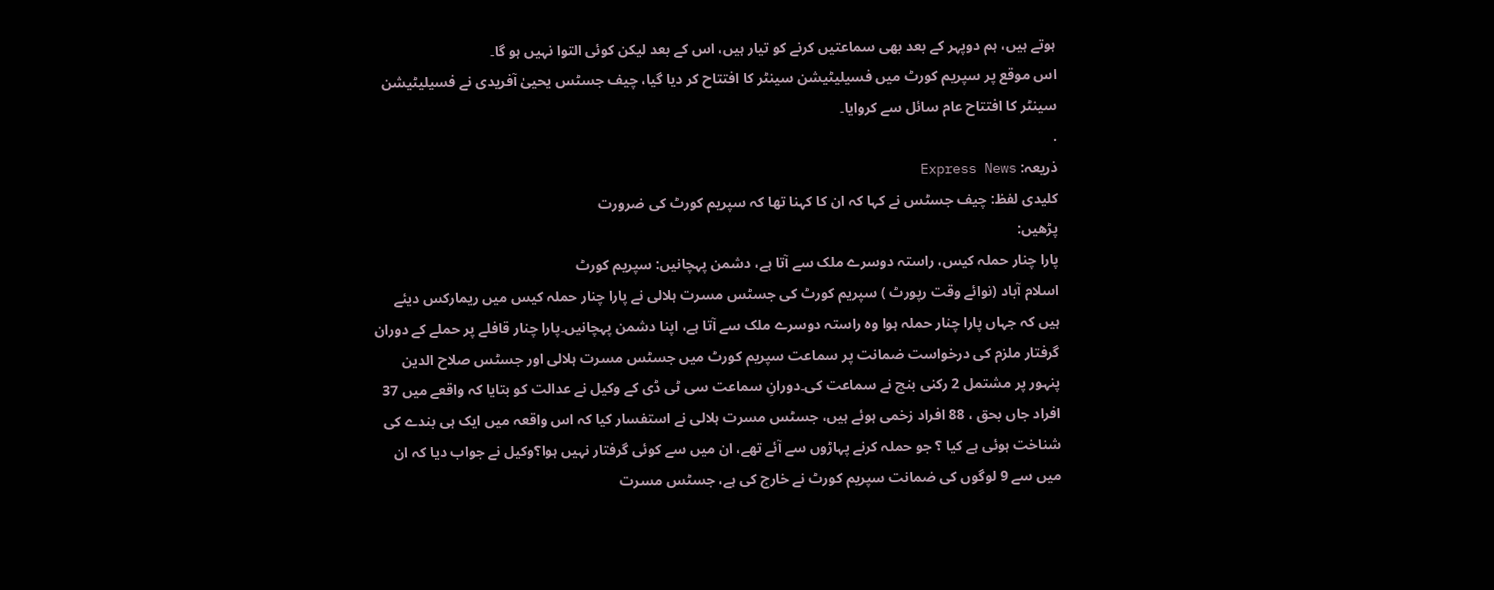ہوتے ہیں، ہم دوپہر کے بعد بھی سماعتیں کرنے کو تیار ہیں، اس کے بعد لیکن کوئی التوا نہیں ہو گا۔
اس موقع پر سپریم کورٹ میں فسیلیٹیشن سینٹر کا افتتاح کر دیا گیا، چیف جسٹس یحییٰ آفریدی نے فسیلیٹیشن سینٹر کا افتتاح عام سائل سے کروایا۔
.
ذریعہ: Express News
کلیدی لفظ: چیف جسٹس نے کہا کہ ان کا کہنا تھا کہ سپریم کورٹ کی ضرورت
پڑھیں:
پارا چنار حملہ کیس، راستہ دوسرے ملک سے آتا ہے، دشمن پہچانیں: سپریم کورٹ
اسلام آباد (نوائے وقت رپورٹ ) سپریم کورٹ کی جسٹس مسرت ہلالی نے پارا چنار حملہ کیس میں ریمارکس دیئے ہیں کہ جہاں پارا چنار حملہ ہوا وہ راستہ دوسرے ملک سے آتا ہے، اپنا دشمن پہچانیں۔پارا چنار قافلے پر حملے کے دوران گرفتار ملزم کی درخواست ضمانت پر سماعت سپریم کورٹ میں جسٹس مسرت ہلالی اور جسٹس صلاح الدین پنہور پر مشتمل 2 رکنی بنچ نے سماعت کی۔دورانِ سماعت سی ٹی ڈی کے وکیل نے عدالت کو بتایا کہ واقعے میں 37 افراد جاں بحق ، 88 افراد زخمی ہوئے ہیں، جسٹس مسرت ہلالی نے استفسار کیا کہ اس واقعہ میں ایک ہی بندے کی شناخت ہوئی ہے کیا ؟ جو حملہ کرنے پہاڑوں سے آئے تھے، ان میں سے کوئی گرفتار نہیں ہوا؟وکیل نے جواب دیا کہ ان میں سے 9 لوگوں کی ضمانت سپریم کورٹ نے خارج کی ہے، جسٹس مسرت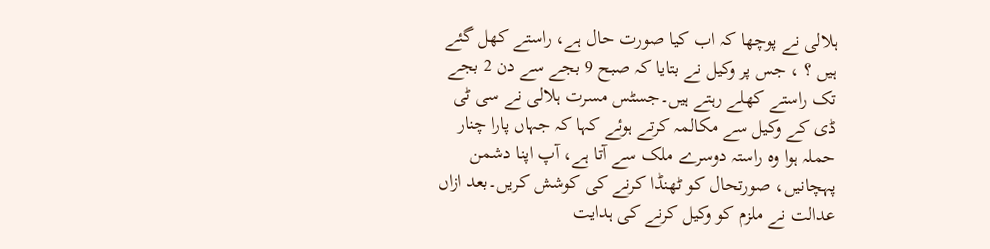ہلالی نے پوچھا کہ اب کیا صورت حال ہے، راستے کھل گئے ہیں ؟ ، جس پر وکیل نے بتایا کہ صبح 9 بجے سے دن 2 بجے تک راستے کھلے رہتے ہیں۔جسٹس مسرت ہلالی نے سی ٹی ڈی کے وکیل سے مکالمہ کرتے ہوئے کہا کہ جہاں پارا چنار حملہ ہوا وہ راستہ دوسرے ملک سے آتا ہے، آپ اپنا دشمن پہچانیں، صورتحال کو ٹھنڈا کرنے کی کوشش کریں۔بعد ازاں عدالت نے ملزم کو وکیل کرنے کی ہدایت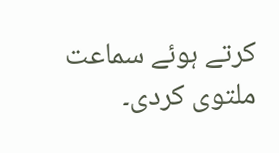کرتے ہوئے سماعت ملتوی کردی۔